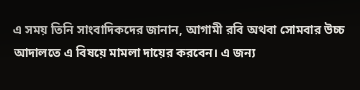এ সময় তিনি সাংবাদিকদের জানান, আগামী রবি অথবা সোমবার উচ্চ আদালতে এ বিষয়ে মামলা দায়ের করবেন। এ জন্য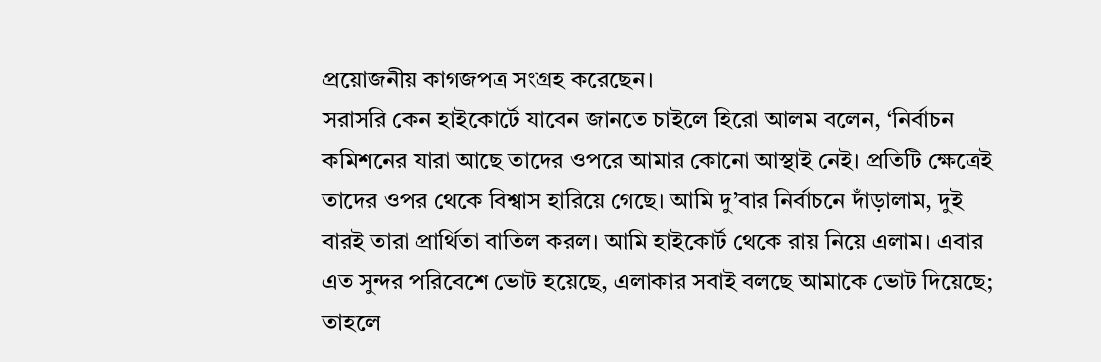প্রয়োজনীয় কাগজপত্র সংগ্রহ করেছেন।
সরাসরি কেন হাইকোর্টে যাবেন জানতে চাইলে হিরো আলম বলেন, ‘নির্বাচন কমিশনের যারা আছে তাদের ওপরে আমার কোনো আস্থাই নেই। প্রতিটি ক্ষেত্রেই তাদের ওপর থেকে বিশ্বাস হারিয়ে গেছে। আমি দু’বার নির্বাচনে দাঁড়ালাম, দুই বারই তারা প্রার্থিতা বাতিল করল। আমি হাইকোর্ট থেকে রায় নিয়ে এলাম। এবার এত সুন্দর পরিবেশে ভোট হয়েছে, এলাকার সবাই বলছে আমাকে ভোট দিয়েছে; তাহলে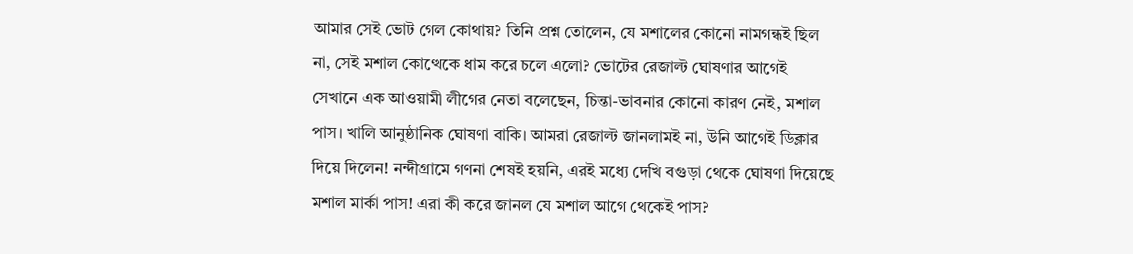আমার সেই ভোট গেল কোথায়? তিনি প্রশ্ন তোলেন, যে মশালের কোনো নামগন্ধই ছিল না, সেই মশাল কোত্থেকে ধাম করে চলে এলো? ভোটের রেজাল্ট ঘোষণার আগেই সেখানে এক আওয়ামী লীগের নেতা বলেছেন, চিন্তা-ভাবনার কোনো কারণ নেই, মশাল পাস। খালি আনুষ্ঠানিক ঘোষণা বাকি। আমরা রেজাল্ট জানলামই না, উনি আগেই ডিক্লার দিয়ে দিলেন! নন্দীগ্রামে গণনা শেষই হয়নি, এরই মধ্যে দেখি বগুড়া থেকে ঘোষণা দিয়েছে মশাল মার্কা পাস! এরা কী করে জানল যে মশাল আগে থেকেই পাস?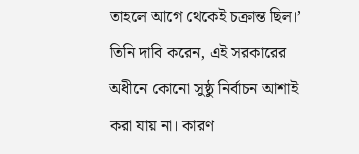তাহলে আগে থেকেই চক্রান্ত ছিল।’
তিনি দাবি করেন, এই সরকারের অধীনে কোনো সুষ্ঠু নির্বাচন আশাই করা যায় না। কারণ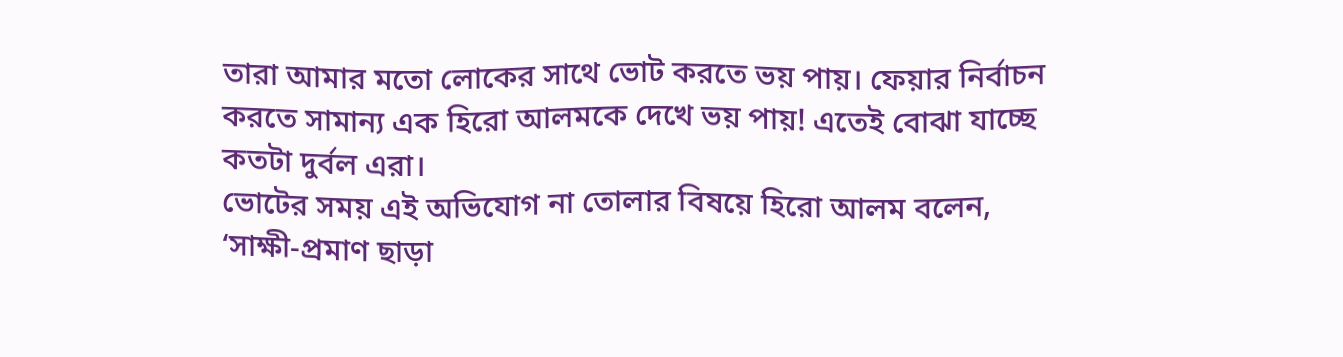তারা আমার মতো লোকের সাথে ভোট করতে ভয় পায়। ফেয়ার নির্বাচন করতে সামান্য এক হিরো আলমকে দেখে ভয় পায়! এতেই বোঝা যাচ্ছে কতটা দুর্বল এরা।
ভোটের সময় এই অভিযোগ না তোলার বিষয়ে হিরো আলম বলেন, ‘সাক্ষী-প্রমাণ ছাড়া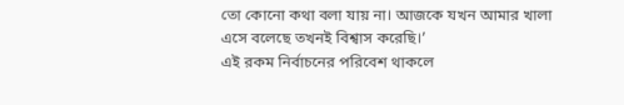তো কোনো কথা বলা যায় না। আজকে যখন আমার খালা এসে বলেছে তখনই বিশ্বাস করেছি।’
এই রকম নির্বাচনের পরিবেশ থাকলে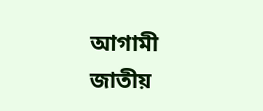আগামী জাতীয়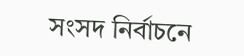সংসদ নির্বাচনে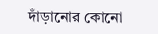দাঁড়ানোর কোনো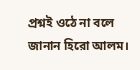প্রশ্নই ওঠে না বলে জানান হিরো আলম।